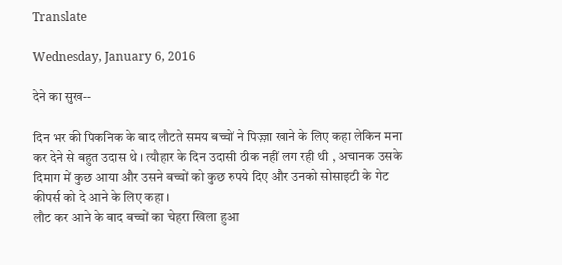Translate

Wednesday, January 6, 2016

देने का सुख--

दिन भर की पिकनिक के बाद लौटते समय बच्चों ने पिज़्ज़ा खाने के लिए कहा लेकिन मना कर देने से बहुत उदास थे । त्यौहार के दिन उदासी ठीक नहीं लग रही थी , अचानक उसके दिमाग में कुछ आया और उसने बच्चों को कुछ रुपये दिए और उनको सोसाइटी के गेट कीपर्स को दे आने के लिए कहा ।
लौट कर आने के बाद बच्चों का चेहरा खिला हुआ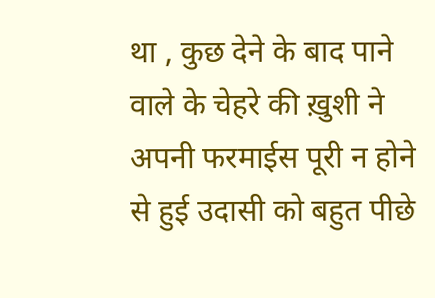था , कुछ देने के बाद पाने वाले के चेहरे की ख़ुशी ने अपनी फरमाईस पूरी न होने से हुई उदासी को बहुत पीछे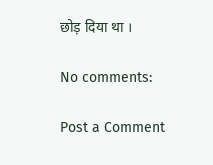छोड़ दिया था ।

No comments:

Post a Comment